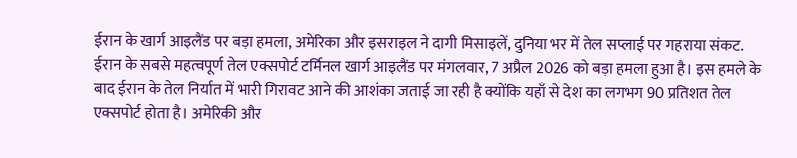ईरान के खार्ग आइलैंड पर बड़ा हमला, अमेरिका और इसराइल ने दागी मिसाइलें, दुनिया भर में तेल सप्लाई पर गहराया संकट.
ईरान के सबसे महत्वपूर्ण तेल एक्सपोर्ट टर्मिनल खार्ग आइलैंड पर मंगलवार, 7 अप्रैल 2026 को बड़ा हमला हुआ है। इस हमले के बाद ईरान के तेल निर्यात में भारी गिरावट आने की आशंका जताई जा रही है क्योंकि यहाँ से देश का लगभग 90 प्रतिशत तेल एक्सपोर्ट होता है। अमेरिकी और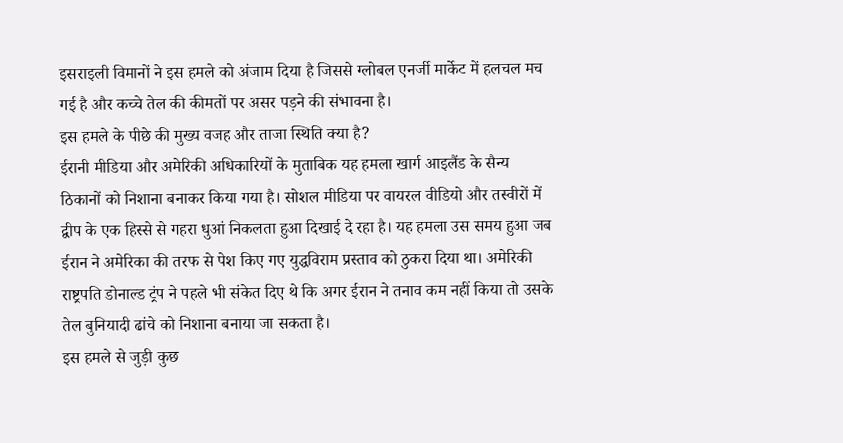इसराइली विमानों ने इस हमले को अंजाम दिया है जिससे ग्लोबल एनर्जी मार्केट में हलचल मच गई है और कच्चे तेल की कीमतों पर असर पड़ने की संभावना है।
इस हमले के पीछे की मुख्य वजह और ताजा स्थिति क्या है?
ईरानी मीडिया और अमेरिकी अधिकारियों के मुताबिक यह हमला खार्ग आइलैंड के सैन्य ठिकानों को निशाना बनाकर किया गया है। सोशल मीडिया पर वायरल वीडियो और तस्वीरों में द्वीप के एक हिस्से से गहरा धुआं निकलता हुआ दिखाई दे रहा है। यह हमला उस समय हुआ जब ईरान ने अमेरिका की तरफ से पेश किए गए युद्धविराम प्रस्ताव को ठुकरा दिया था। अमेरिकी राष्ट्रपति डोनाल्ड ट्रंप ने पहले भी संकेत दिए थे कि अगर ईरान ने तनाव कम नहीं किया तो उसके तेल बुनियादी ढांचे को निशाना बनाया जा सकता है।
इस हमले से जुड़ी कुछ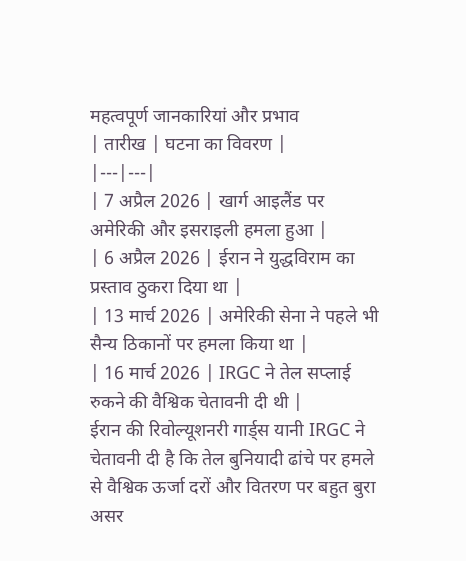महत्वपूर्ण जानकारियां और प्रभाव
| तारीख | घटना का विवरण |
|---|---|
| 7 अप्रैल 2026 | खार्ग आइलैंड पर अमेरिकी और इसराइली हमला हुआ |
| 6 अप्रैल 2026 | ईरान ने युद्धविराम का प्रस्ताव ठुकरा दिया था |
| 13 मार्च 2026 | अमेरिकी सेना ने पहले भी सैन्य ठिकानों पर हमला किया था |
| 16 मार्च 2026 | IRGC ने तेल सप्लाई रुकने की वैश्विक चेतावनी दी थी |
ईरान की रिवोल्यूशनरी गार्ड्स यानी IRGC ने चेतावनी दी है कि तेल बुनियादी ढांचे पर हमले से वैश्विक ऊर्जा दरों और वितरण पर बहुत बुरा असर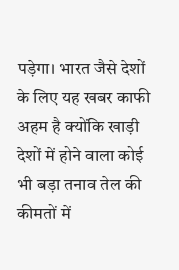पड़ेगा। भारत जैसे देशों के लिए यह खबर काफी अहम है क्योंकि खाड़ी देशों में होने वाला कोई भी बड़ा तनाव तेल की कीमतों में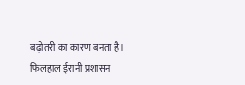बढ़ोतरी का कारण बनता है। फिलहाल ईरानी प्रशासन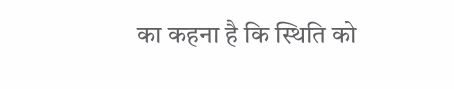का कहना है कि स्थिति को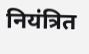नियंत्रित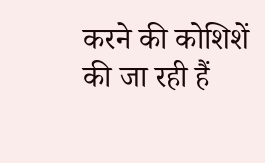करने की कोशिशें की जा रही हैं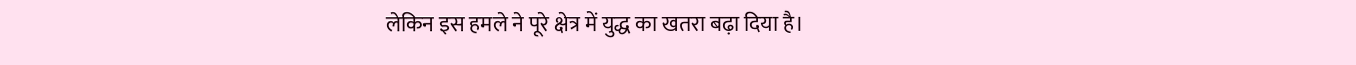लेकिन इस हमले ने पूरे क्षेत्र में युद्ध का खतरा बढ़ा दिया है।